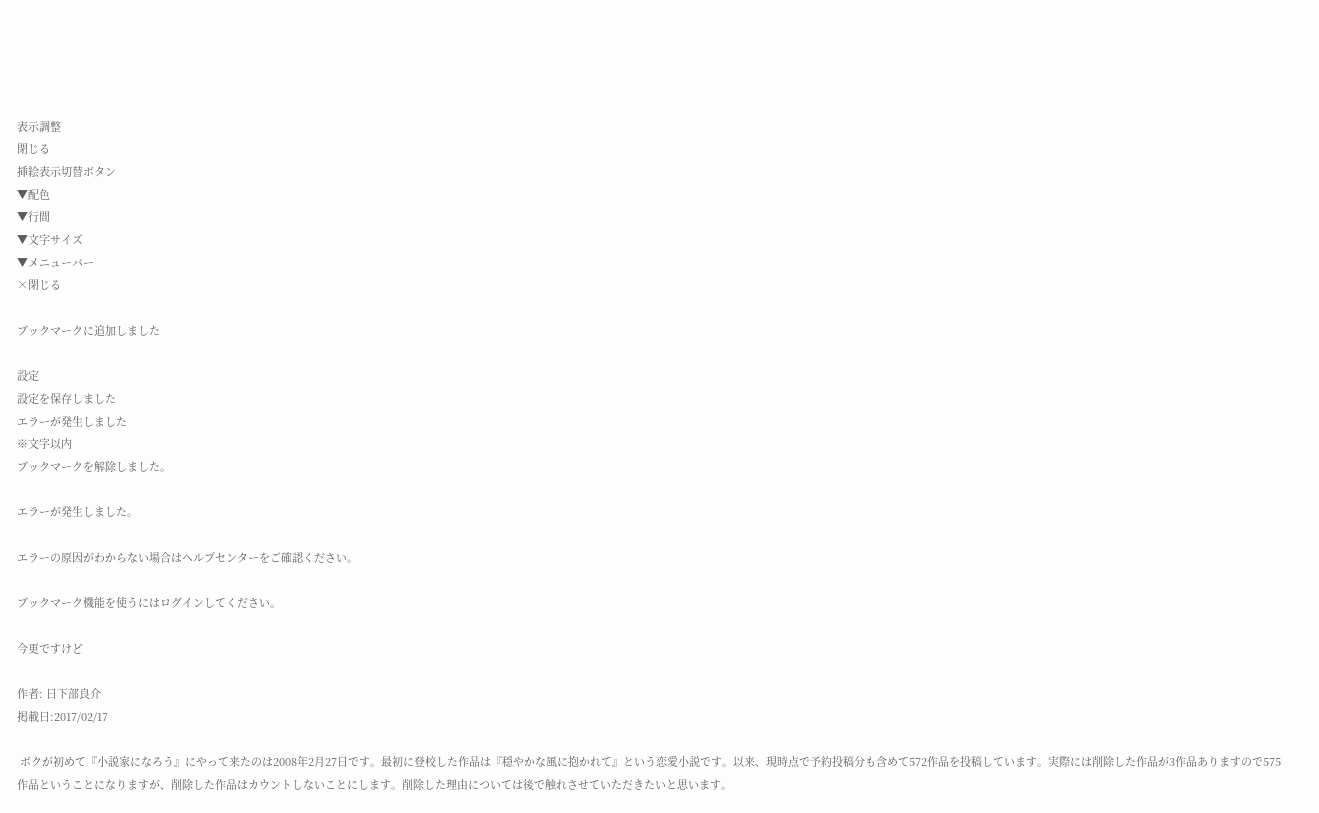表示調整
閉じる
挿絵表示切替ボタン
▼配色
▼行間
▼文字サイズ
▼メニューバー
×閉じる

ブックマークに追加しました

設定
設定を保存しました
エラーが発生しました
※文字以内
ブックマークを解除しました。

エラーが発生しました。

エラーの原因がわからない場合はヘルプセンターをご確認ください。

ブックマーク機能を使うにはログインしてください。

今更ですけど

作者: 日下部良介
掲載日:2017/02/17

 ボクが初めて『小説家になろう』にやって来たのは2008年2月27日です。最初に登校した作品は『穏やかな風に抱かれて』という恋愛小説です。以来、現時点で予約投稿分も含めて572作品を投稿しています。実際には削除した作品が3作品ありますので575作品ということになりますが、削除した作品はカウントしないことにします。削除した理由については後で触れさせていただきたいと思います。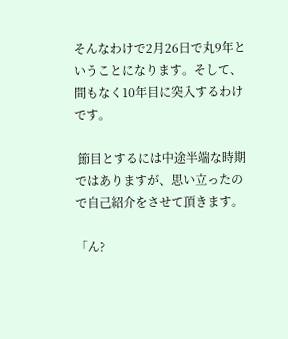そんなわけで2月26日で丸9年ということになります。そして、間もなく10年目に突入するわけです。

 節目とするには中途半端な時期ではありますが、思い立ったので自己紹介をさせて頂きます。

「ん?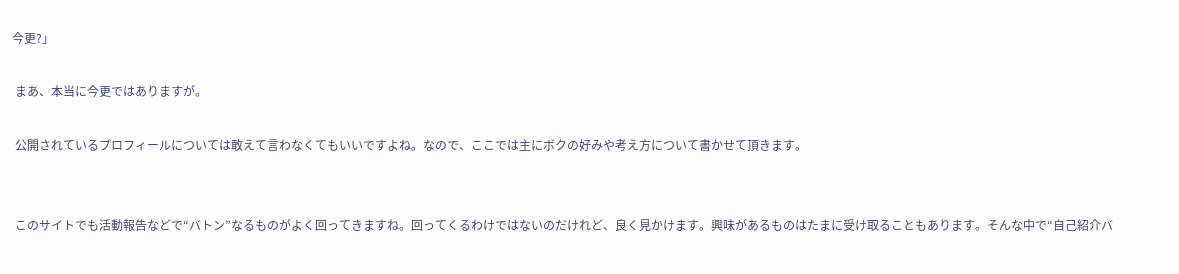今更?」

 まあ、本当に今更ではありますが。

 公開されているプロフィールについては敢えて言わなくてもいいですよね。なので、ここでは主にボクの好みや考え方について書かせて頂きます。


 このサイトでも活動報告などで“バトン”なるものがよく回ってきますね。回ってくるわけではないのだけれど、良く見かけます。興味があるものはたまに受け取ることもあります。そんな中で“自己紹介バ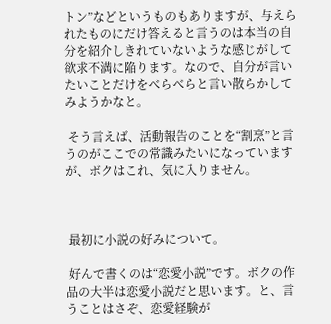トン”などというものもありますが、与えられたものにだけ答えると言うのは本当の自分を紹介しきれていないような感じがして欲求不満に陥ります。なので、自分が言いたいことだけをべらべらと言い散らかしてみようかなと。

 そう言えば、活動報告のことを“割烹”と言うのがここでの常識みたいになっていますが、ボクはこれ、気に入りません。



 最初に小説の好みについて。

 好んで書くのは“恋愛小説”です。ボクの作品の大半は恋愛小説だと思います。と、言うことはさぞ、恋愛経験が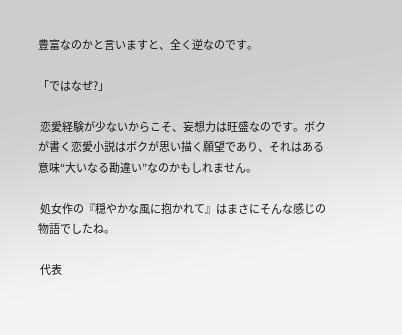豊富なのかと言いますと、全く逆なのです。

「ではなぜ?」

 恋愛経験が少ないからこそ、妄想力は旺盛なのです。ボクが書く恋愛小説はボクが思い描く願望であり、それはある意味“大いなる勘違い”なのかもしれません。

 処女作の『穏やかな風に抱かれて』はまさにそんな感じの物語でしたね。

 代表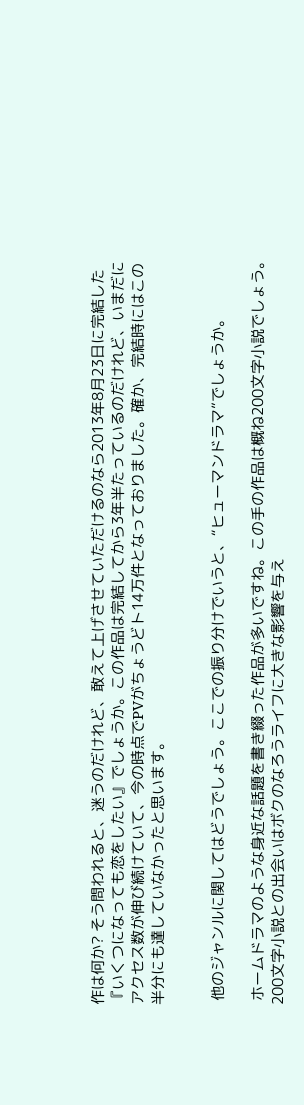作は何か? そう問われると、迷うのだけれど、敢えて上げさせていただけるのなら2013年8月23日に完結した『いくつになっても恋をしたい』でしょうか。この作品は完結してから3年半たっているのだけれど、いまだにアクセス数が伸び続けていて、今の時点でPVがちょうどト14万件となっておりました。確か、完結時にはこの半分にも達していなかったと思います。


 他のジャンルに関してはどうでしょう。ここでの振り分けでいうと、“ヒューマンドラマ”でしょうか。

 ホームドラマのような身近な話題を書き綴った作品が多いですね。この手の作品は概ね200文字小説でしょう。200文字小説との出会いはボクのなろうライフに大きな影響を与え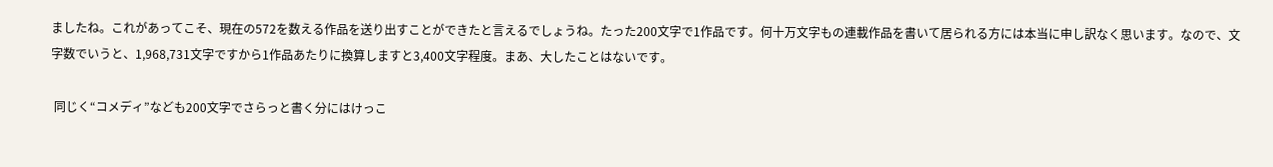ましたね。これがあってこそ、現在の572を数える作品を送り出すことができたと言えるでしょうね。たった200文字で1作品です。何十万文字もの連載作品を書いて居られる方には本当に申し訳なく思います。なので、文字数でいうと、1,968,731文字ですから1作品あたりに換算しますと3,400文字程度。まあ、大したことはないです。

 同じく“コメディ”なども200文字でさらっと書く分にはけっこ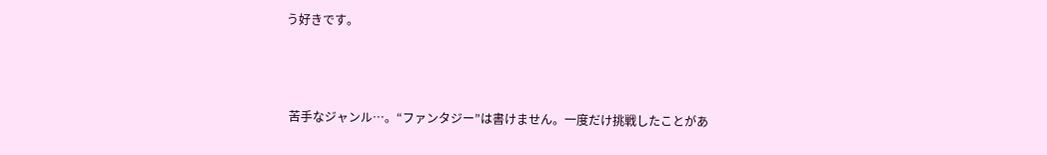う好きです。



 苦手なジャンル…。“ファンタジー”は書けません。一度だけ挑戦したことがあ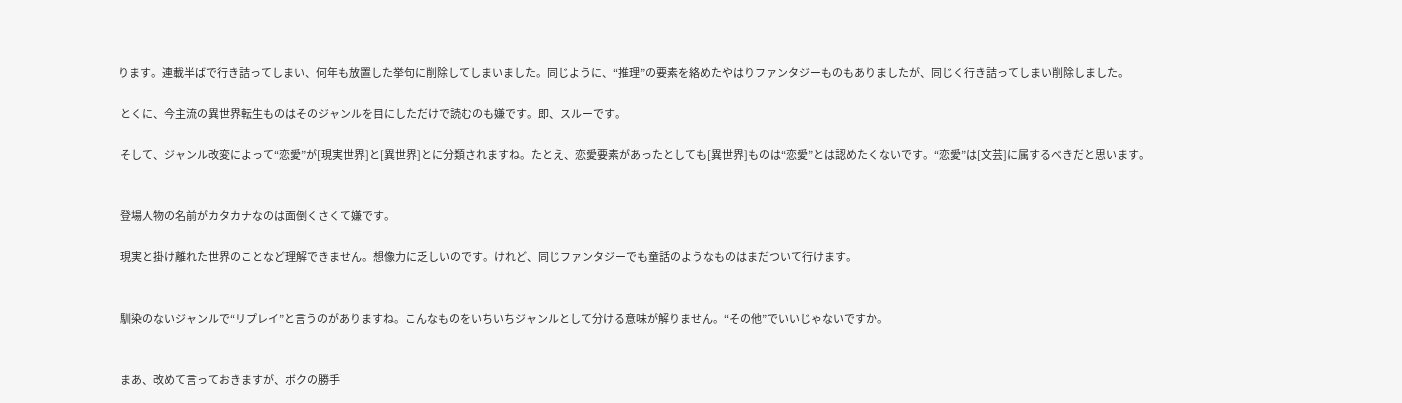ります。連載半ばで行き詰ってしまい、何年も放置した挙句に削除してしまいました。同じように、“推理”の要素を絡めたやはりファンタジーものもありましたが、同じく行き詰ってしまい削除しました。

 とくに、今主流の異世界転生ものはそのジャンルを目にしただけで読むのも嫌です。即、スルーです。

 そして、ジャンル改変によって“恋愛”が[現実世界]と[異世界]とに分類されますね。たとえ、恋愛要素があったとしても[異世界]ものは“恋愛”とは認めたくないです。“恋愛”は[文芸]に属するべきだと思います。


 登場人物の名前がカタカナなのは面倒くさくて嫌です。

 現実と掛け離れた世界のことなど理解できません。想像力に乏しいのです。けれど、同じファンタジーでも童話のようなものはまだついて行けます。


 馴染のないジャンルで“リプレイ”と言うのがありますね。こんなものをいちいちジャンルとして分ける意味が解りません。“その他”でいいじゃないですか。


 まあ、改めて言っておきますが、ボクの勝手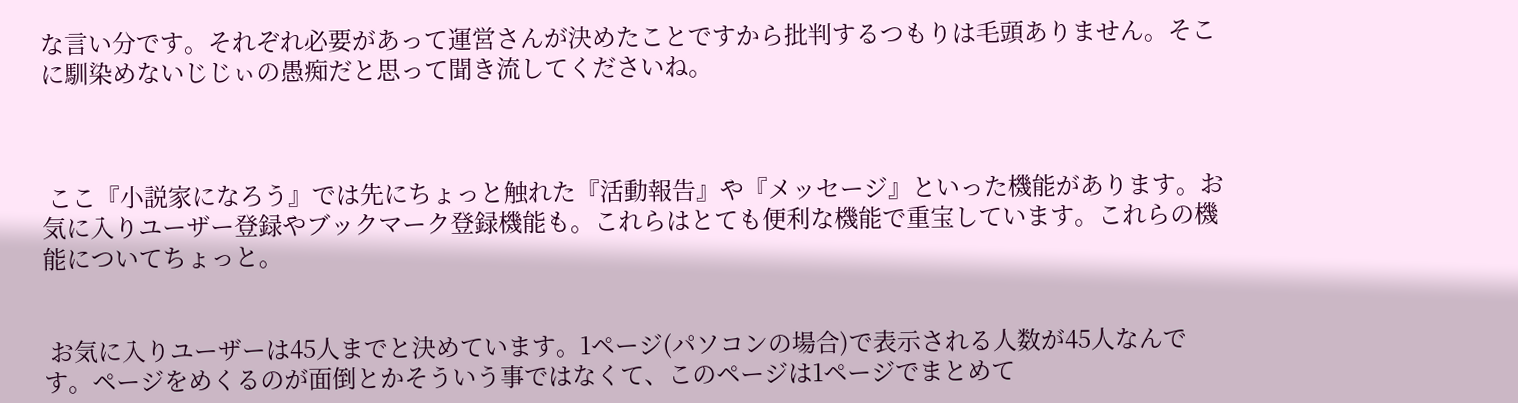な言い分です。それぞれ必要があって運営さんが決めたことですから批判するつもりは毛頭ありません。そこに馴染めないじじぃの愚痴だと思って聞き流してくださいね。



 ここ『小説家になろう』では先にちょっと触れた『活動報告』や『メッセージ』といった機能があります。お気に入りユーザー登録やブックマーク登録機能も。これらはとても便利な機能で重宝しています。これらの機能についてちょっと。


 お気に入りユーザーは45人までと決めています。1ページ(パソコンの場合)で表示される人数が45人なんです。ページをめくるのが面倒とかそういう事ではなくて、このページは1ページでまとめて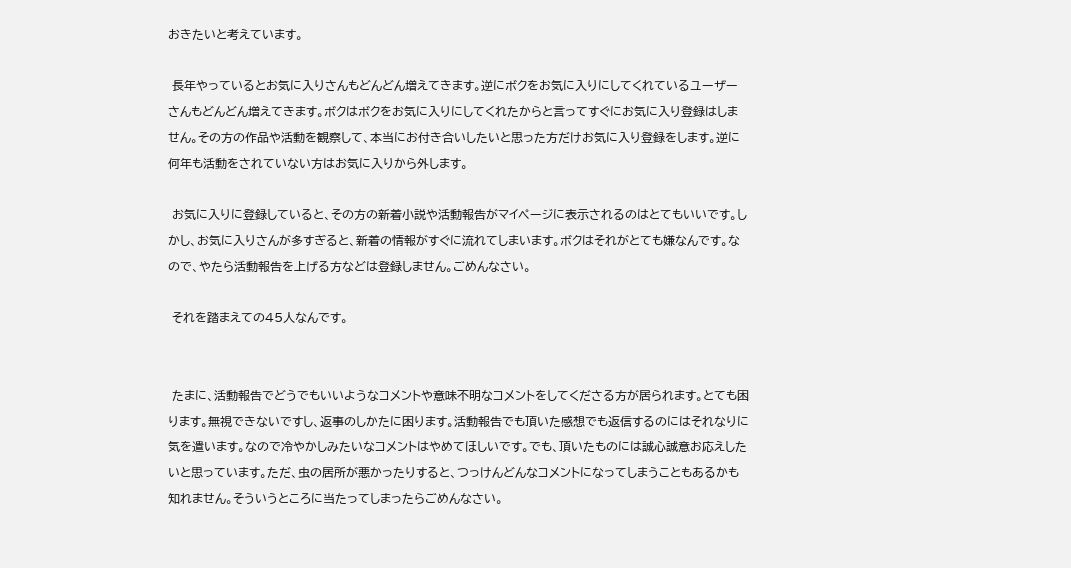おきたいと考えています。

 長年やっているとお気に入りさんもどんどん増えてきます。逆にボクをお気に入りにしてくれているユーザーさんもどんどん増えてきます。ボクはボクをお気に入りにしてくれたからと言ってすぐにお気に入り登録はしません。その方の作品や活動を観察して、本当にお付き合いしたいと思った方だけお気に入り登録をします。逆に何年も活動をされていない方はお気に入りから外します。

 お気に入りに登録していると、その方の新着小説や活動報告がマイページに表示されるのはとてもいいです。しかし、お気に入りさんが多すぎると、新着の情報がすぐに流れてしまいます。ボクはそれがとても嫌なんです。なので、やたら活動報告を上げる方などは登録しません。ごめんなさい。

 それを踏まえての45人なんです。


 たまに、活動報告でどうでもいいようなコメントや意味不明なコメントをしてくださる方が居られます。とても困ります。無視できないですし、返事のしかたに困ります。活動報告でも頂いた感想でも返信するのにはそれなりに気を遣います。なので冷やかしみたいなコメントはやめてほしいです。でも、頂いたものには誠心誠意お応えしたいと思っています。ただ、虫の居所が悪かったりすると、つっけんどんなコメントになってしまうこともあるかも知れません。そういうところに当たってしまったらごめんなさい。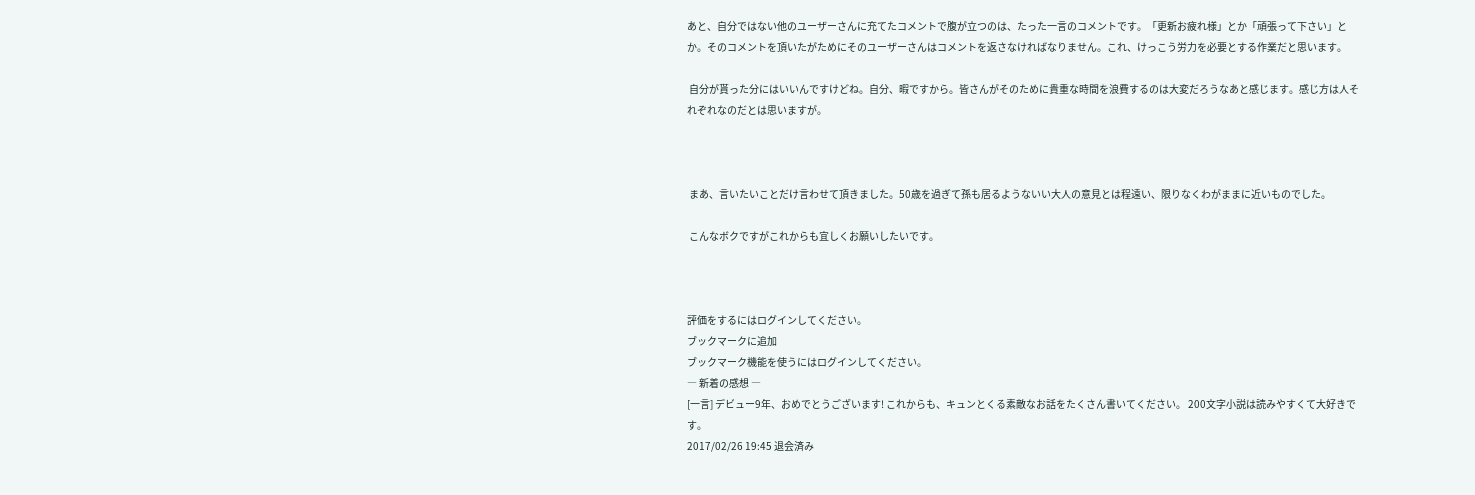あと、自分ではない他のユーザーさんに充てたコメントで腹が立つのは、たった一言のコメントです。「更新お疲れ様」とか「頑張って下さい」とか。そのコメントを頂いたがためにそのユーザーさんはコメントを返さなければなりません。これ、けっこう労力を必要とする作業だと思います。

 自分が貰った分にはいいんですけどね。自分、暇ですから。皆さんがそのために貴重な時間を浪費するのは大変だろうなあと感じます。感じ方は人それぞれなのだとは思いますが。



 まあ、言いたいことだけ言わせて頂きました。50歳を過ぎて孫も居るようないい大人の意見とは程遠い、限りなくわがままに近いものでした。

 こんなボクですがこれからも宜しくお願いしたいです。



評価をするにはログインしてください。
ブックマークに追加
ブックマーク機能を使うにはログインしてください。
― 新着の感想 ―
[一言] デビュー9年、おめでとうございます! これからも、キュンとくる素敵なお話をたくさん書いてください。 200文字小説は読みやすくて大好きです。
2017/02/26 19:45 退会済み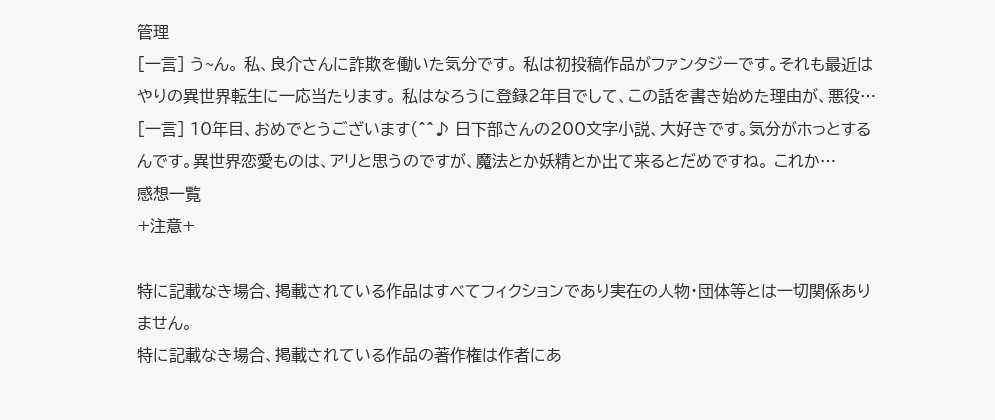管理
[一言] う~ん。 私、良介さんに詐欺を働いた気分です。 私は初投稿作品がファンタジーです。それも最近はやりの異世界転生に一応当たります。 私はなろうに登録2年目でして、この話を書き始めた理由が、悪役…
[一言] 10年目、おめでとうございます(^^♪ 日下部さんの200文字小説、大好きです。気分がホっとするんです。異世界恋愛ものは、アリと思うのですが、魔法とか妖精とか出て来るとだめですね。 これか…
感想一覧
+注意+

特に記載なき場合、掲載されている作品はすべてフィクションであり実在の人物・団体等とは一切関係ありません。
特に記載なき場合、掲載されている作品の著作権は作者にあ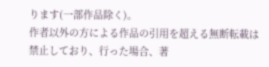ります(一部作品除く)。
作者以外の方による作品の引用を超える無断転載は禁止しており、行った場合、著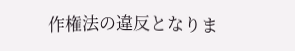作権法の違反となりま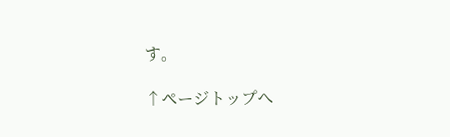す。

↑ページトップへ